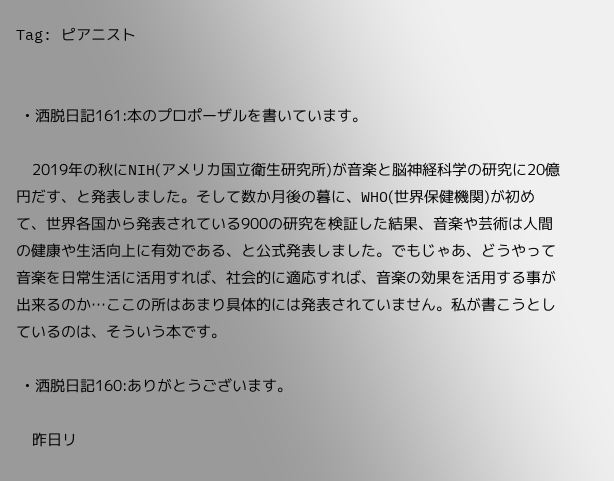Tag: ピアニスト


  • 洒脱日記161:本のプロポーザルを書いています。

    2019年の秋にNIH(アメリカ国立衛生研究所)が音楽と脳神経科学の研究に20億円だす、と発表しました。そして数か月後の暮に、WHO(世界保健機関)が初めて、世界各国から発表されている900の研究を検証した結果、音楽や芸術は人間の健康や生活向上に有効である、と公式発表しました。でもじゃあ、どうやって音楽を日常生活に活用すれば、社会的に適応すれば、音楽の効果を活用する事が出来るのか…ここの所はあまり具体的には発表されていません。私が書こうとしているのは、そういう本です。

  • 洒脱日記160:ありがとうございます。

    昨日リ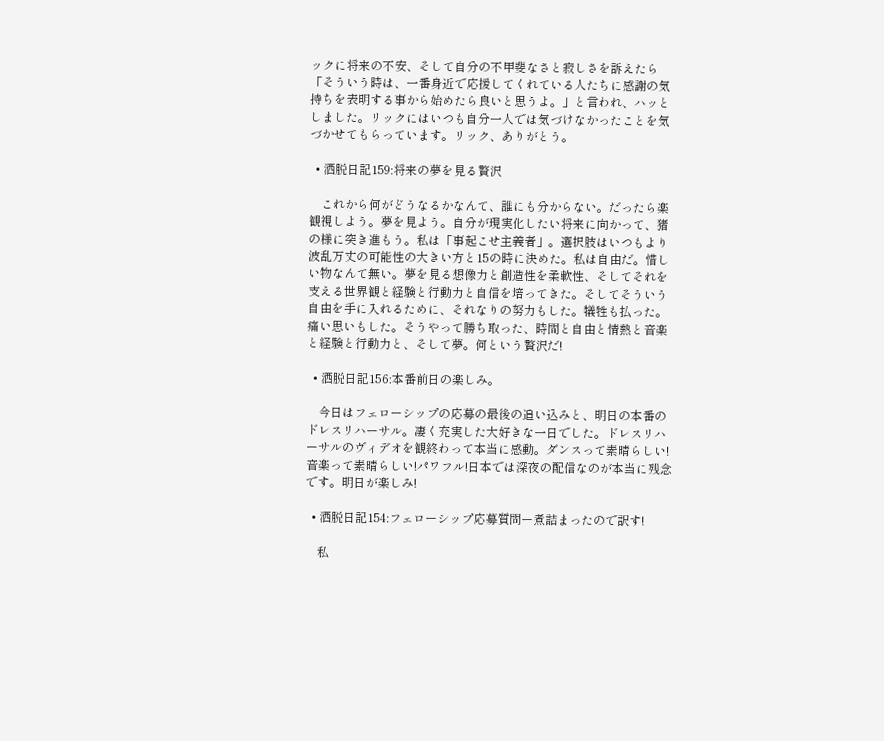ックに将来の不安、そして自分の不甲斐なさと寂しさを訴えたら「そういう時は、一番身近で応援してくれている人たちに感謝の気持ちを表明する事から始めたら良いと思うよ。」と言われ、ハッとしました。リックにはいつも自分一人では気づけなかったことを気づかせてもらっています。リック、ありがとう。

  • 洒脱日記159:将来の夢を見る贅沢

    これから何がどうなるかなんて、誰にも分からない。だったら楽観視しよう。夢を見よう。自分が現実化したい将来に向かって、猪の様に突き進もう。私は「事起こせ主義者」。選択肢はいつもより波乱万丈の可能性の大きい方と15の時に決めた。私は自由だ。惜しい物なんて無い。夢を見る想像力と創造性を柔軟性、そしてそれを支える世界観と経験と行動力と自信を培ってきた。そしてそういう自由を手に入れるために、それなりの努力もした。犠牲も払った。痛い思いもした。そうやって勝ち取った、時間と自由と情熱と音楽と経験と行動力と、そして夢。何という贅沢だ!

  • 洒脱日記156:本番前日の楽しみ。

    今日はフェローシップの応募の最後の追い込みと、明日の本番のドレスリハーサル。凄く充実した大好きな一日でした。ドレスリハーサルのヴィデオを観終わって本当に感動。ダンスって素晴らしい!音楽って素晴らしい!パワフル!日本では深夜の配信なのが本当に残念です。明日が楽しみ!

  • 洒脱日記154:フェローシップ応募質問ー煮詰まったので訳す!

    私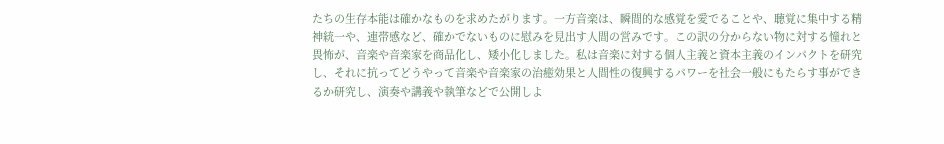たちの生存本能は確かなものを求めたがります。一方音楽は、瞬間的な感覚を愛でることや、聴覚に集中する精神統一や、連帯感など、確かでないものに慰みを見出す人間の営みです。この訳の分からない物に対する憧れと畏怖が、音楽や音楽家を商品化し、矮小化しました。私は音楽に対する個人主義と資本主義のインパクトを研究し、それに抗ってどうやって音楽や音楽家の治癒効果と人間性の復興するパワーを社会一般にもたらす事ができるか研究し、演奏や講義や執筆などで公開しよ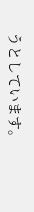うとしています。